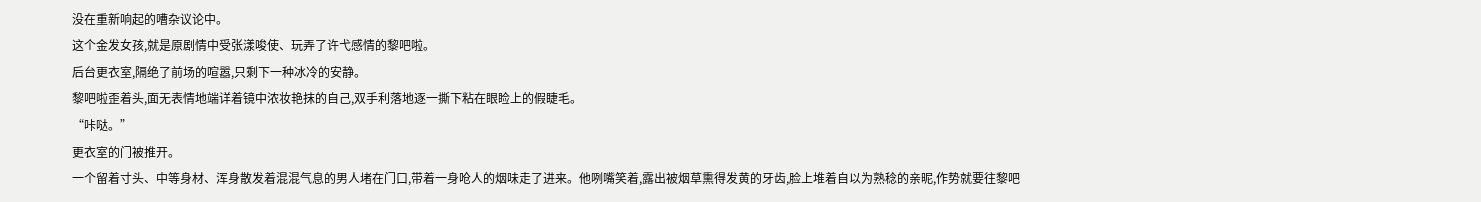没在重新响起的嘈杂议论中。
这个金发女孩,就是原剧情中受张漾唆使、玩弄了许弋感情的黎吧啦。
后台更衣室,隔绝了前场的喧嚣,只剩下一种冰冷的安静。
黎吧啦歪着头,面无表情地端详着镜中浓妆艳抹的自己,双手利落地逐一撕下粘在眼睑上的假睫毛。
“咔哒。”
更衣室的门被推开。
一个留着寸头、中等身材、浑身散发着混混气息的男人堵在门口,带着一身呛人的烟味走了进来。他咧嘴笑着,露出被烟草熏得发黄的牙齿,脸上堆着自以为熟稔的亲昵,作势就要往黎吧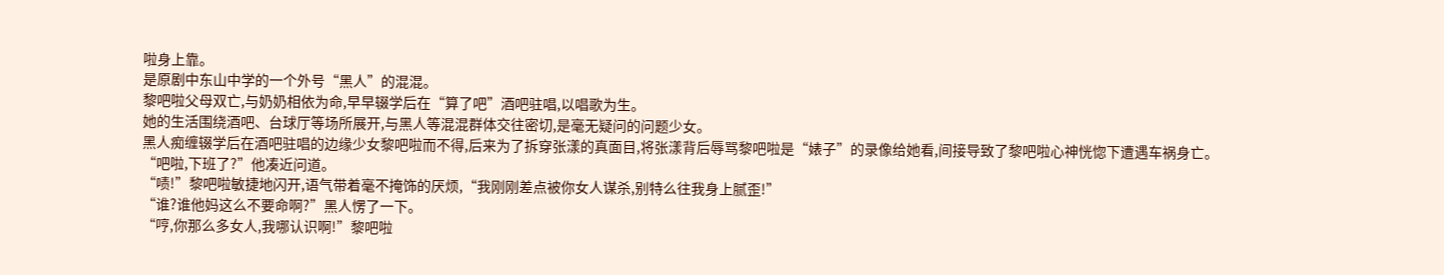啦身上靠。
是原剧中东山中学的一个外号“黑人”的混混。
黎吧啦父母双亡,与奶奶相依为命,早早辍学后在“算了吧”酒吧驻唱,以唱歌为生。
她的生活围绕酒吧、台球厅等场所展开,与黑人等混混群体交往密切,是毫无疑问的问题少女。
黑人痴缠辍学后在酒吧驻唱的边缘少女黎吧啦而不得,后来为了拆穿张漾的真面目,将张漾背后辱骂黎吧啦是“婊子”的录像给她看,间接导致了黎吧啦心神恍惚下遭遇车祸身亡。
“吧啦,下班了?”他凑近问道。
“啧!”黎吧啦敏捷地闪开,语气带着毫不掩饰的厌烦,“我刚刚差点被你女人谋杀,别特么往我身上腻歪!”
“谁?谁他妈这么不要命啊?”黑人愣了一下。
“哼,你那么多女人,我哪认识啊!”黎吧啦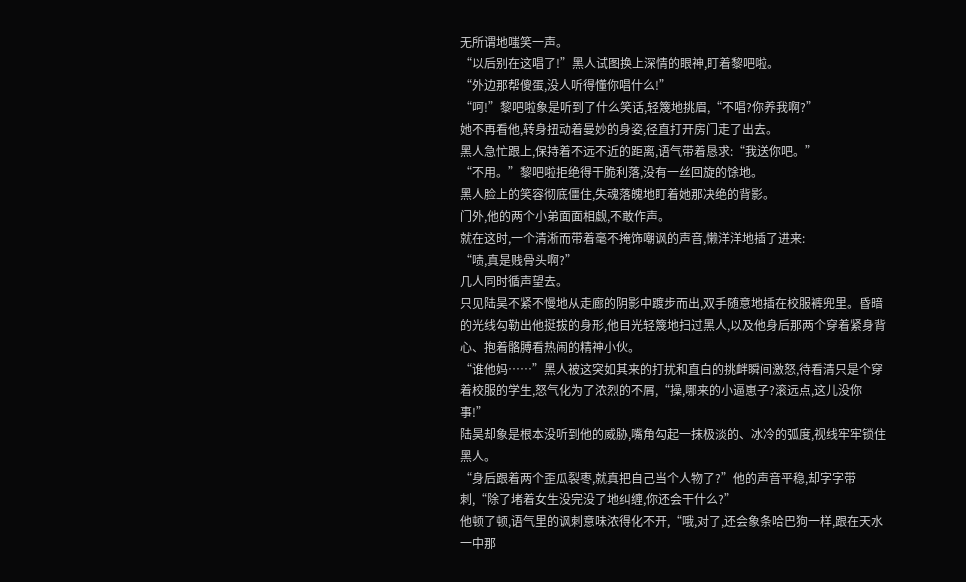无所谓地嗤笑一声。
“以后别在这唱了!”黑人试图换上深情的眼神,盯着黎吧啦。
“外边那帮傻蛋,没人听得懂你唱什么!”
“呵!”黎吧啦象是听到了什么笑话,轻篾地挑眉,“不唱?你养我啊?”
她不再看他,转身扭动着曼妙的身姿,径直打开房门走了出去。
黑人急忙跟上,保持着不远不近的距离,语气带着恳求:“我送你吧。”
“不用。”黎吧啦拒绝得干脆利落,没有一丝回旋的馀地。
黑人脸上的笑容彻底僵住,失魂落魄地盯着她那决绝的背影。
门外,他的两个小弟面面相觑,不敢作声。
就在这时,一个清淅而带着毫不掩饰嘲讽的声音,懒洋洋地插了进来:
“啧,真是贱骨头啊?”
几人同时循声望去。
只见陆昊不紧不慢地从走廊的阴影中踱步而出,双手随意地插在校服裤兜里。昏暗的光线勾勒出他挺拔的身形,他目光轻篾地扫过黑人,以及他身后那两个穿着紧身背心、抱着骼膊看热闹的精神小伙。
“谁他妈……”黑人被这突如其来的打扰和直白的挑衅瞬间激怒,待看清只是个穿着校服的学生,怒气化为了浓烈的不屑,“操,哪来的小逼崽子?滚远点,这儿没你事!”
陆昊却象是根本没听到他的威胁,嘴角勾起一抹极淡的、冰冷的弧度,视线牢牢锁住黑人。
“身后跟着两个歪瓜裂枣,就真把自己当个人物了?”他的声音平稳,却字字带刺,“除了堵着女生没完没了地纠缠,你还会干什么?”
他顿了顿,语气里的讽刺意味浓得化不开,“哦,对了,还会象条哈巴狗一样,跟在天水一中那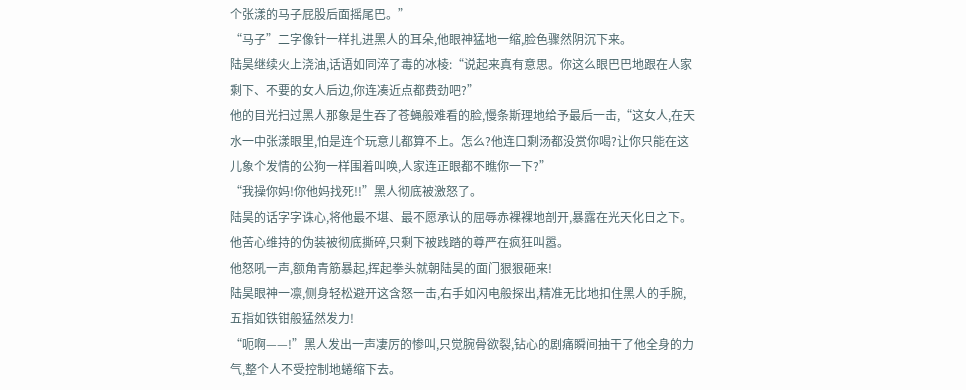个张漾的马子屁股后面摇尾巴。”
“马子”二字像针一样扎进黑人的耳朵,他眼神猛地一缩,脸色骤然阴沉下来。
陆昊继续火上浇油,话语如同淬了毒的冰棱:“说起来真有意思。你这么眼巴巴地跟在人家剩下、不要的女人后边,你连凑近点都费劲吧?”
他的目光扫过黑人那象是生吞了苍蝇般难看的脸,慢条斯理地给予最后一击,“这女人,在天水一中张漾眼里,怕是连个玩意儿都算不上。怎么?他连口剩汤都没赏你喝?让你只能在这儿象个发情的公狗一样围着叫唤,人家连正眼都不瞧你一下?”
“我操你妈!你他妈找死!!”黑人彻底被激怒了。
陆昊的话字字诛心,将他最不堪、最不愿承认的屈辱赤裸裸地剖开,暴露在光天化日之下。他苦心维持的伪装被彻底撕碎,只剩下被践踏的尊严在疯狂叫嚣。
他怒吼一声,额角青筋暴起,挥起拳头就朝陆昊的面门狠狠砸来!
陆昊眼神一凛,侧身轻松避开这含怒一击,右手如闪电般探出,精准无比地扣住黑人的手腕,五指如铁钳般猛然发力!
“呃啊——!”黑人发出一声凄厉的惨叫,只觉腕骨欲裂,钻心的剧痛瞬间抽干了他全身的力气,整个人不受控制地蜷缩下去。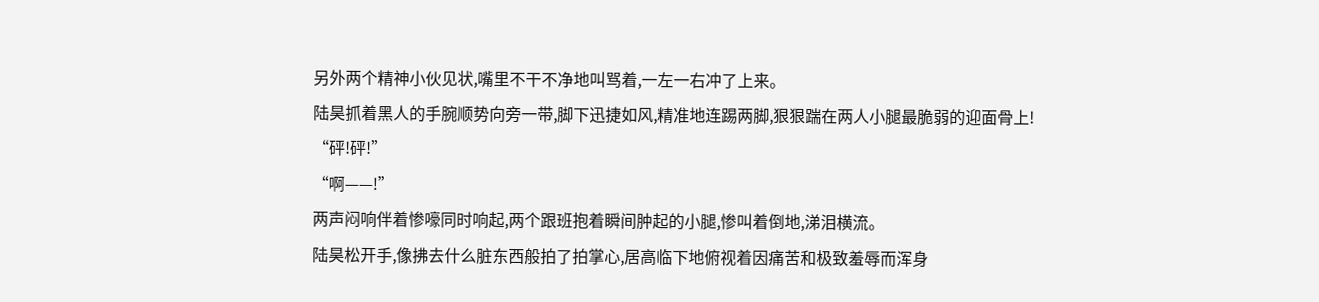另外两个精神小伙见状,嘴里不干不净地叫骂着,一左一右冲了上来。
陆昊抓着黑人的手腕顺势向旁一带,脚下迅捷如风,精准地连踢两脚,狠狠踹在两人小腿最脆弱的迎面骨上!
“砰!砰!”
“啊——!”
两声闷响伴着惨嚎同时响起,两个跟班抱着瞬间肿起的小腿,惨叫着倒地,涕泪横流。
陆昊松开手,像拂去什么脏东西般拍了拍掌心,居高临下地俯视着因痛苦和极致羞辱而浑身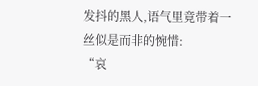发抖的黑人,语气里竟带着一丝似是而非的惋惜:
“哀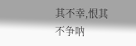其不幸,恨其不争呐